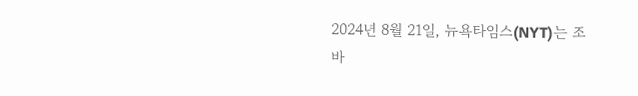2024년 8월 21일, 뉴욕타임스(NYT)는 조 바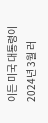이든 미국 대통령이 2024년 3월 러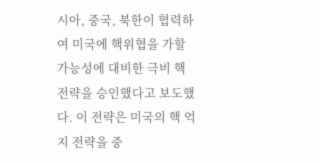시아, 중국, 북한이 협력하여 미국에 핵위협을 가할 가능성에 대비한 극비 핵전략을 승인했다고 보도했다. 이 전략은 미국의 핵 억지 전략을 중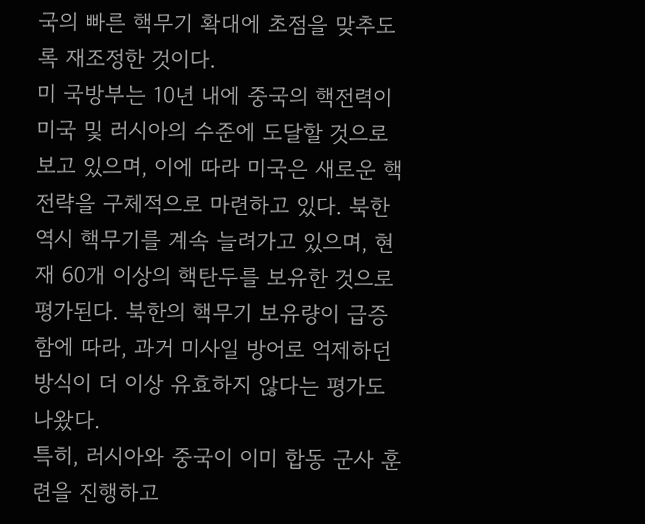국의 빠른 핵무기 확대에 초점을 맞추도록 재조정한 것이다.
미 국방부는 10년 내에 중국의 핵전력이 미국 및 러시아의 수준에 도달할 것으로 보고 있으며, 이에 따라 미국은 새로운 핵전략을 구체적으로 마련하고 있다. 북한 역시 핵무기를 계속 늘려가고 있으며, 현재 60개 이상의 핵탄두를 보유한 것으로 평가된다. 북한의 핵무기 보유량이 급증함에 따라, 과거 미사일 방어로 억제하던 방식이 더 이상 유효하지 않다는 평가도 나왔다.
특히, 러시아와 중국이 이미 합동 군사 훈련을 진행하고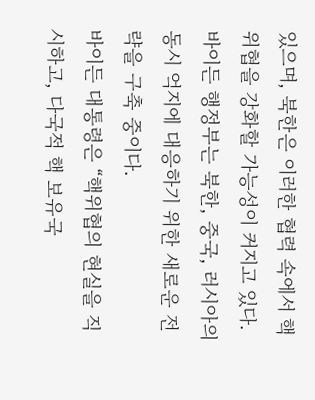있으며, 북한은 이러한 협력 속에서 핵 위협을 강화할 가능성이 커지고 있다. 바이든 행정부는 북한, 중국, 러시아의 동시 억지에 대응하기 위한 새로운 전략을 구축 중이다.
바이든 대통령은 “핵위협의 현실을 직시하고, 다국적 핵 보유국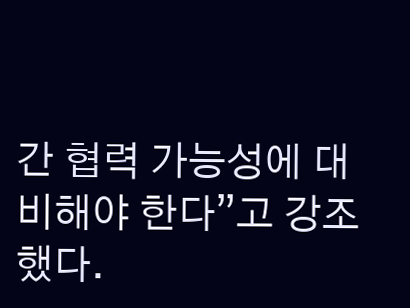간 협력 가능성에 대비해야 한다”고 강조했다.